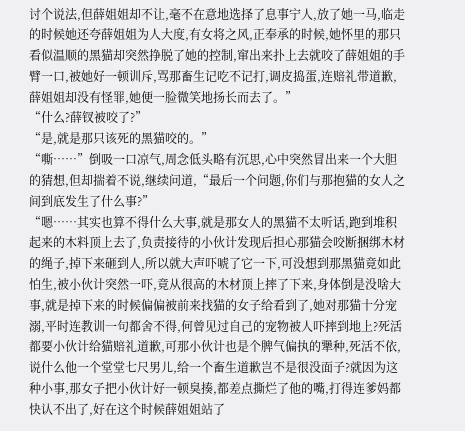讨个说法,但薛姐姐却不让,毫不在意地选择了息事宁人,放了她一马,临走的时候她还夸薛姐姐为人大度,有女将之风,正奉承的时候,她怀里的那只看似温顺的黑猫却突然挣脱了她的控制,窜出来扑上去就咬了薛姐姐的手臂一口,被她好一顿训斥,骂那畜生记吃不记打,调皮捣蛋,连赔礼带道歉,薛姐姐却没有怪罪,她便一脸微笑地扬长而去了。”
“什么?薛钗被咬了?”
“是,就是那只该死的黑猫咬的。”
“嘶……”倒吸一口凉气,周念低头略有沉思,心中突然冒出来一个大胆的猜想,但却揣着不说,继续问道,“最后一个问题,你们与那抱猫的女人之间到底发生了什么事?”
“嗯……其实也算不得什么大事,就是那女人的黑猫不太听话,跑到堆积起来的木料顶上去了,负责接待的小伙计发现后担心那猫会咬断捆绑木材的绳子,掉下来砸到人,所以就大声吓唬了它一下,可没想到那黑猫竟如此怕生,被小伙计突然一吓,竟从很高的木材顶上摔了下来,身体倒是没啥大事,就是掉下来的时候偏偏被前来找猫的女子给看到了,她对那猫十分宠溺,平时连教训一句都舍不得,何曾见过自己的宠物被人吓摔到地上?死活都要小伙计给猫赔礼道歉,可那小伙计也是个脾气偏执的犟种,死活不依,说什么他一个堂堂七尺男儿,给一个畜生道歉岂不是很没面子?就因为这种小事,那女子把小伙计好一顿臭揍,都差点撕烂了他的嘴,打得连爹妈都快认不出了,好在这个时候薛姐姐站了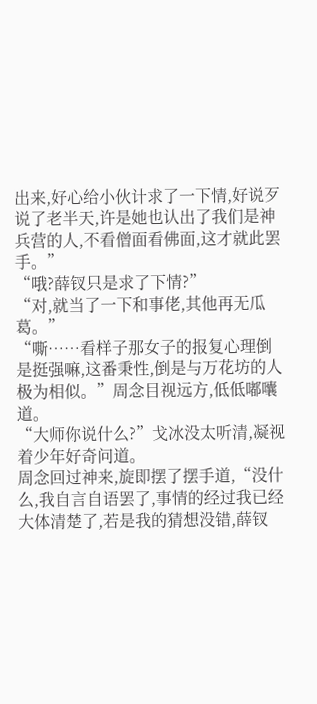出来,好心给小伙计求了一下情,好说歹说了老半天,许是她也认出了我们是神兵营的人,不看僧面看佛面,这才就此罢手。”
“哦?薛钗只是求了下情?”
“对,就当了一下和事佬,其他再无瓜葛。”
“嘶……看样子那女子的报复心理倒是挺强嘛,这番秉性,倒是与万花坊的人极为相似。”周念目视远方,低低嘟囔道。
“大师你说什么?”戈冰没太听清,凝视着少年好奇问道。
周念回过神来,旋即摆了摆手道,“没什么,我自言自语罢了,事情的经过我已经大体清楚了,若是我的猜想没错,薛钗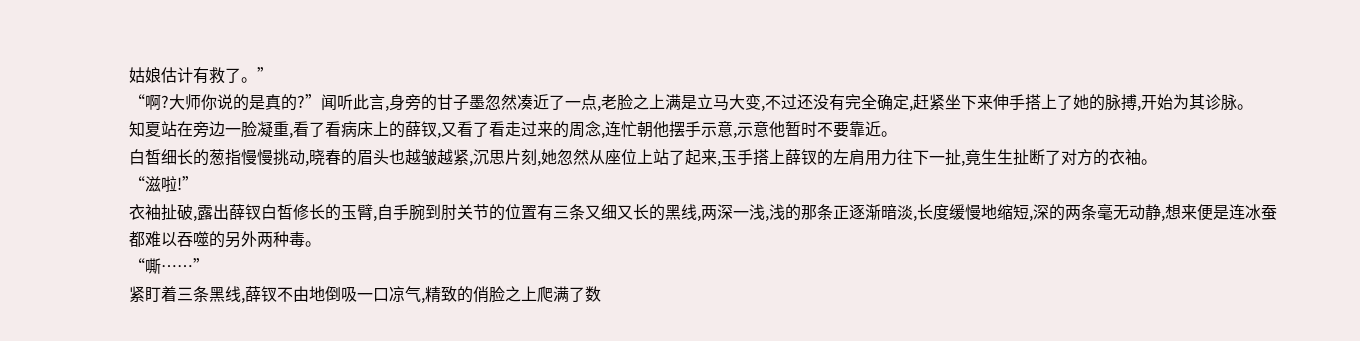姑娘估计有救了。”
“啊?大师你说的是真的?”闻听此言,身旁的甘子墨忽然凑近了一点,老脸之上满是立马大变,不过还没有完全确定,赶紧坐下来伸手搭上了她的脉搏,开始为其诊脉。
知夏站在旁边一脸凝重,看了看病床上的薛钗,又看了看走过来的周念,连忙朝他摆手示意,示意他暂时不要靠近。
白皙细长的葱指慢慢挑动,晓春的眉头也越皱越紧,沉思片刻,她忽然从座位上站了起来,玉手搭上薛钗的左肩用力往下一扯,竟生生扯断了对方的衣袖。
“滋啦!”
衣袖扯破,露出薛钗白皙修长的玉臂,自手腕到肘关节的位置有三条又细又长的黑线,两深一浅,浅的那条正逐渐暗淡,长度缓慢地缩短,深的两条毫无动静,想来便是连冰蚕都难以吞噬的另外两种毒。
“嘶……”
紧盯着三条黑线,薛钗不由地倒吸一口凉气,精致的俏脸之上爬满了数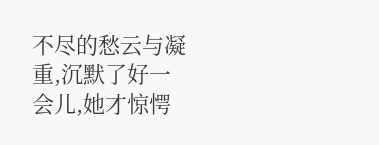不尽的愁云与凝重,沉默了好一会儿,她才惊愕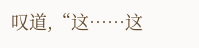叹道,“这……这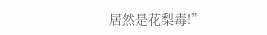居然是花梨毒!”